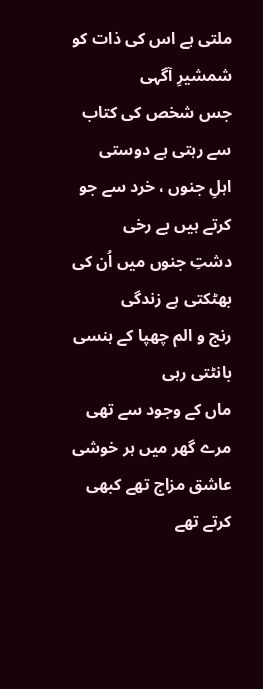ملتی ہے اس کی ذات کو شمشیرِ آگہی
جس شخص کی کتاب سے رہتی ہے دوستی
اہلِ جنوں ، خرد سے جو کرتے ہیں بے رخی
دشتِ جنوں میں اُن کی بھٹکتی ہے زندگی
رنج و الم چھپا کے ہنسی بانٹتی رہی
ماں کے وجود سے تھی مرے گھر میں ہر خوشی
عاشق مزاج تھے کبھی کرتے تھے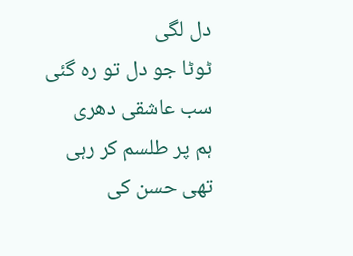دل لگی
ٹوٹا جو دل تو رہ گئی سب عاشقی دھری
ہم پر طلسم کر رہی تھی حسن کی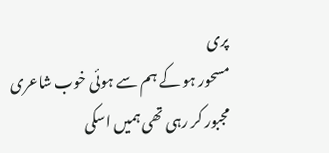پری
مسحور ہو کے ہم سے ہوئی خوب شاعری
مجبور کر رہی تھی ہمیں اسکی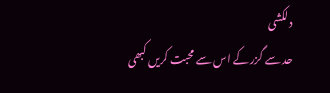دلکشی
حد سے گزر کے اس سے محبت کریں کبھی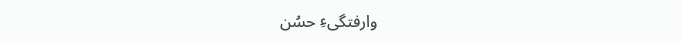وارفتگیٴِ حسُن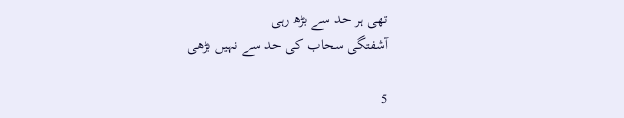تھی ہر حد سے بڑھ رہی
آشفتگی سحاب کی حد سے نہیں بڑھی

5